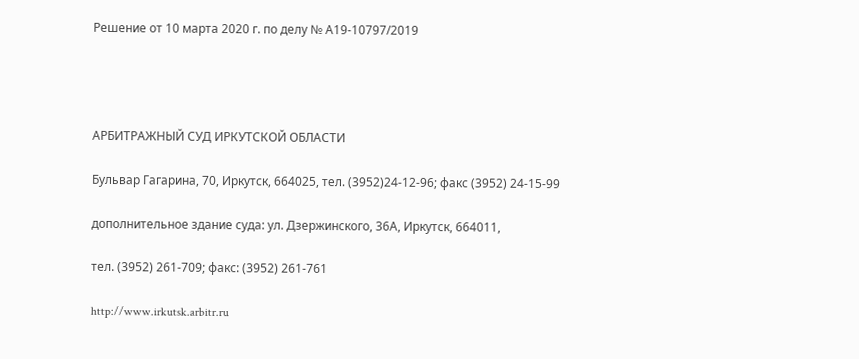Решение от 10 марта 2020 г. по делу № А19-10797/2019




АРБИТРАЖНЫЙ СУД ИРКУТСКОЙ ОБЛАСТИ

Бульвар Гагарина, 70, Иркутск, 664025, тел. (3952)24-12-96; факс (3952) 24-15-99

дополнительное здание суда: ул. Дзержинского, 36А, Иркутск, 664011,

тел. (3952) 261-709; факс: (3952) 261-761

http://www.irkutsk.arbitr.ru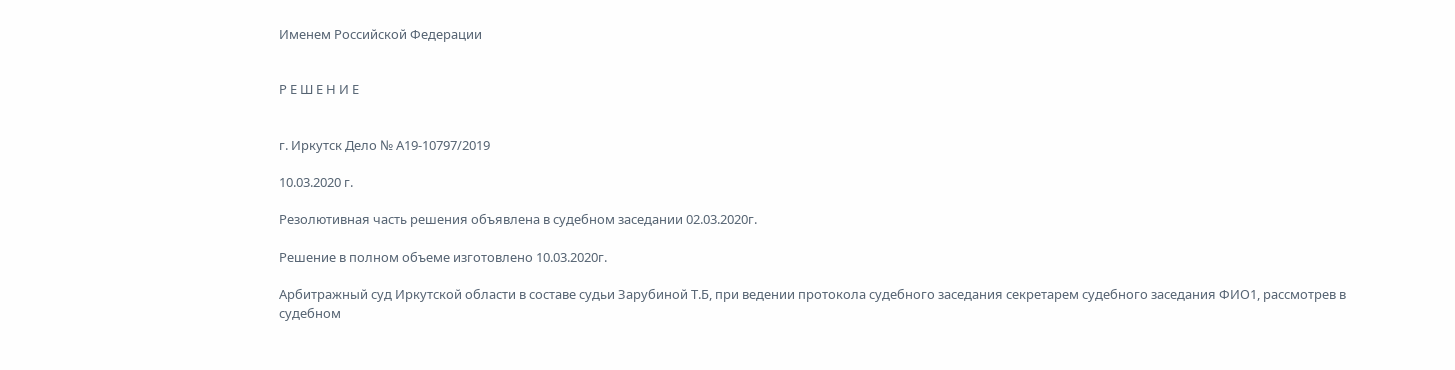Именем Российской Федерации


Р Е Ш Е Н И Е


г. Иркутск Дело № А19-10797/2019

10.03.2020 г.

Резолютивная часть решения объявлена в судебном заседании 02.03.2020г.

Решение в полном объеме изготовлено 10.03.2020г.

Арбитражный суд Иркутской области в составе судьи Зарубиной Т.Б, при ведении протокола судебного заседания секретарем судебного заседания ФИО1, рассмотрев в судебном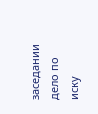заседании дело по иску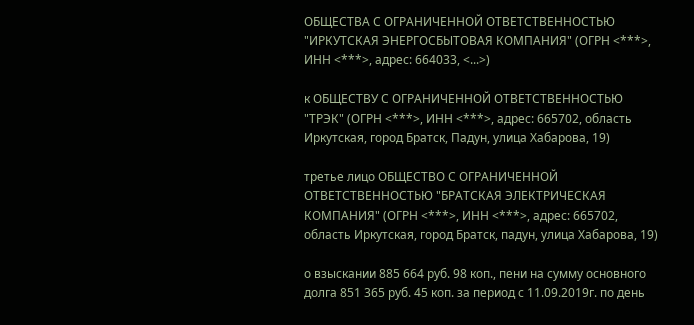ОБЩЕСТВА С ОГРАНИЧЕННОЙ ОТВЕТСТВЕННОСТЬЮ "ИРКУТСКАЯ ЭНЕРГОСБЫТОВАЯ КОМПАНИЯ" (ОГРН <***>, ИНН <***>, адрес: 664033, <...>)

к ОБЩЕСТВУ С ОГРАНИЧЕННОЙ ОТВЕТСТВЕННОСТЬЮ "ТРЭК" (ОГРН <***>, ИНН <***>, адрес: 665702, область Иркутская, город Братск, Падун, улица Хабарова, 19)

третье лицо ОБЩЕСТВО С ОГРАНИЧЕННОЙ ОТВЕТСТВЕННОСТЬЮ "БРАТСКАЯ ЭЛЕКТРИЧЕСКАЯ КОМПАНИЯ" (ОГРН <***>, ИНН <***>, адрес: 665702, область Иркутская, город Братск, падун, улица Хабарова, 19)

о взыскании 885 664 руб. 98 коп., пени на сумму основного долга 851 365 руб. 45 коп. за период с 11.09.2019г. по день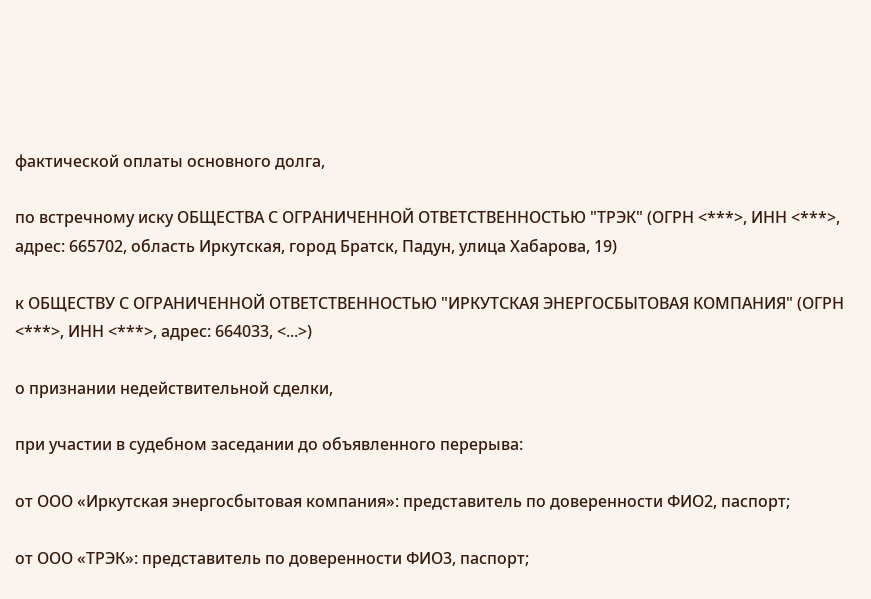фактической оплаты основного долга,

по встречному иску ОБЩЕСТВА С ОГРАНИЧЕННОЙ ОТВЕТСТВЕННОСТЬЮ "ТРЭК" (ОГРН <***>, ИНН <***>, адрес: 665702, область Иркутская, город Братск, Падун, улица Хабарова, 19)

к ОБЩЕСТВУ С ОГРАНИЧЕННОЙ ОТВЕТСТВЕННОСТЬЮ "ИРКУТСКАЯ ЭНЕРГОСБЫТОВАЯ КОМПАНИЯ" (ОГРН <***>, ИНН <***>, адрес: 664033, <...>)

о признании недействительной сделки,

при участии в судебном заседании до объявленного перерыва:

от ООО «Иркутская энергосбытовая компания»: представитель по доверенности ФИО2, паспорт;

от ООО «ТРЭК»: представитель по доверенности ФИО3, паспорт;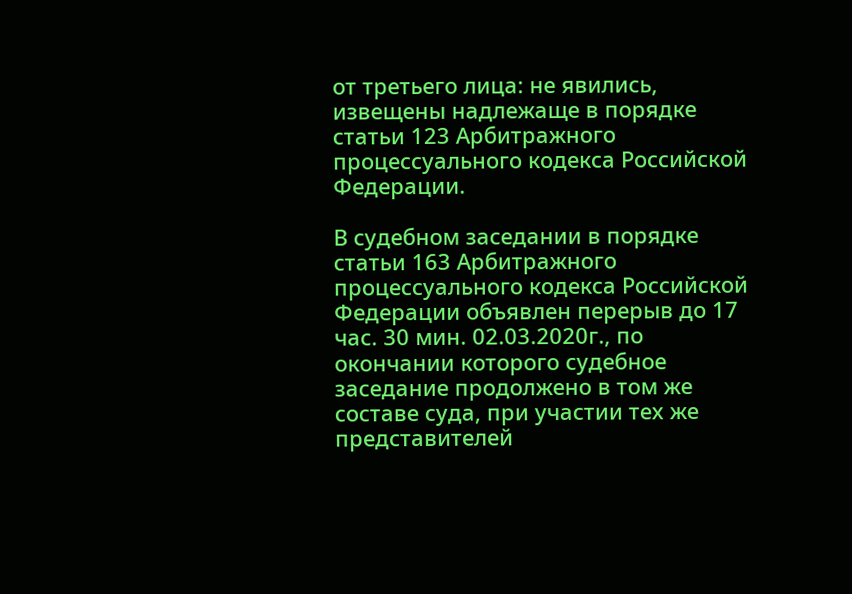от третьего лица: не явились, извещены надлежаще в порядке статьи 123 Арбитражного процессуального кодекса Российской Федерации.

В судебном заседании в порядке статьи 163 Арбитражного процессуального кодекса Российской Федерации объявлен перерыв до 17 час. 30 мин. 02.03.2020г., по окончании которого судебное заседание продолжено в том же составе суда, при участии тех же представителей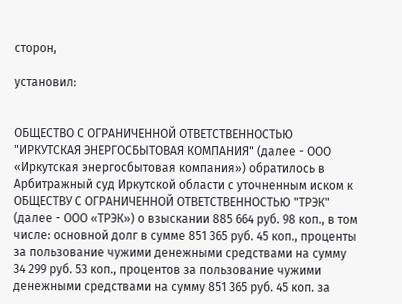сторон,

установил:


ОБЩЕСТВО С ОГРАНИЧЕННОЙ ОТВЕТСТВЕННОСТЬЮ "ИРКУТСКАЯ ЭНЕРГОСБЫТОВАЯ КОМПАНИЯ" (далее - ООО «Иркутская энергосбытовая компания») обратилось в Арбитражный суд Иркутской области с уточненным иском к ОБЩЕСТВУ С ОГРАНИЧЕННОЙ ОТВЕТСТВЕННОСТЬЮ "ТРЭК" (далее - ООО «ТРЭК») о взыскании 885 664 руб. 98 коп., в том числе: основной долг в сумме 851 365 руб. 45 коп., проценты за пользование чужими денежными средствами на сумму 34 299 руб. 53 коп., процентов за пользование чужими денежными средствами на сумму 851 365 руб. 45 коп. за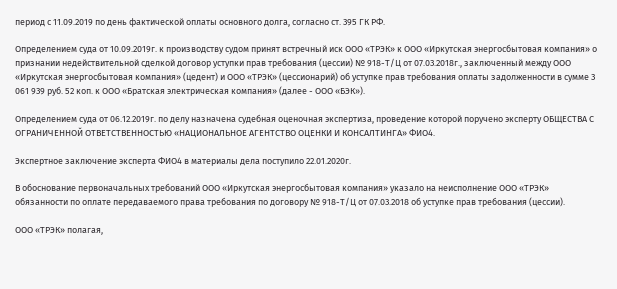период с 11.09.2019 по день фактической оплаты основного долга, согласно ст. 395 ГК РФ.

Определением суда от 10.09.2019г. к производству судом принят встречный иск ООО «ТРЭК» к ООО «Иркутская энергосбытовая компания» о признании недействительной сделкой договор уступки прав требования (цессии) № 918-Т/Ц от 07.03.2018г., заключенный между ООО «Иркутская энергосбытовая компания» (цедент) и ООО «ТРЭК» (цессионарий) об уступке прав требования оплаты задолженности в сумме 3 061 939 руб. 52 коп. к ООО «Братская электрическая компания» (далее - ООО «БЭК»).

Определением суда от 06.12.2019г. по делу назначена судебная оценочная экспертиза, проведение которой поручено эксперту ОБЩЕСТВА С ОГРАНИЧЕННОЙ ОТВЕТСТВЕННОСТЬЮ «НАЦИОНАЛЬНОЕ АГЕНТСТВО ОЦЕНКИ И КОНСАЛТИНГА» ФИО4.

Экспертное заключение эксперта ФИО4 в материалы дела поступило 22.01.2020г.

В обоснование первоначальных требований ООО «Иркутская энергосбытовая компания» указало на неисполнение ООО «ТРЭК» обязанности по оплате передаваемого права требования по договору № 918-Т/Ц от 07.03.2018 об уступке прав требования (цессии).

ООО «ТРЭК» полагая,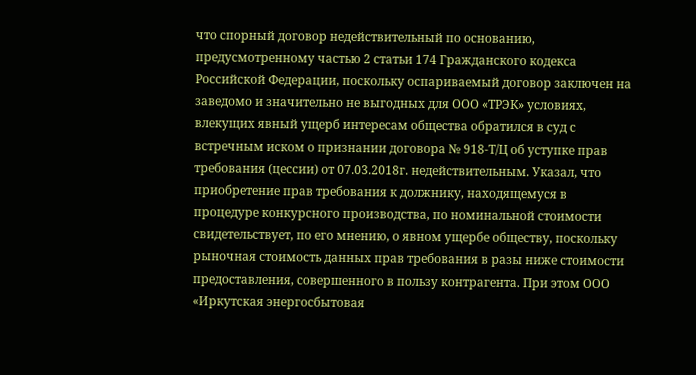что спорный договор недействительный по основанию, предусмотренному частью 2 статьи 174 Гражданского кодекса Российской Федерации, поскольку оспариваемый договор заключен на заведомо и значительно не выгодных для ООО «ТРЭК» условиях, влекущих явный ущерб интересам общества обратился в суд с встречным иском о признании договора № 918-Т/Ц об уступке прав требования (цессии) от 07.03.2018г. недействительным. Указал, что приобретение прав требования к должнику, находящемуся в процедуре конкурсного производства, по номинальной стоимости свидетельствует, по его мнению, о явном ущербе обществу, поскольку рыночная стоимость данных прав требования в разы ниже стоимости предоставления, совершенного в пользу контрагента. При этом ООО «Иркутская энергосбытовая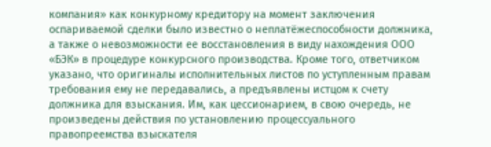компания» как конкурному кредитору на момент заключения оспариваемой сделки было известно о неплатёжеспособности должника, а также о невозможности ее восстановления в виду нахождения ООО «БЭК» в процедуре конкурсного производства. Кроме того, ответчиком указано, что оригиналы исполнительных листов по уступленным правам требования ему не передавались, а предъявлены истцом к счету должника для взыскания. Им, как цессионарием, в свою очередь, не произведены действия по установлению процессуального правопреемства взыскателя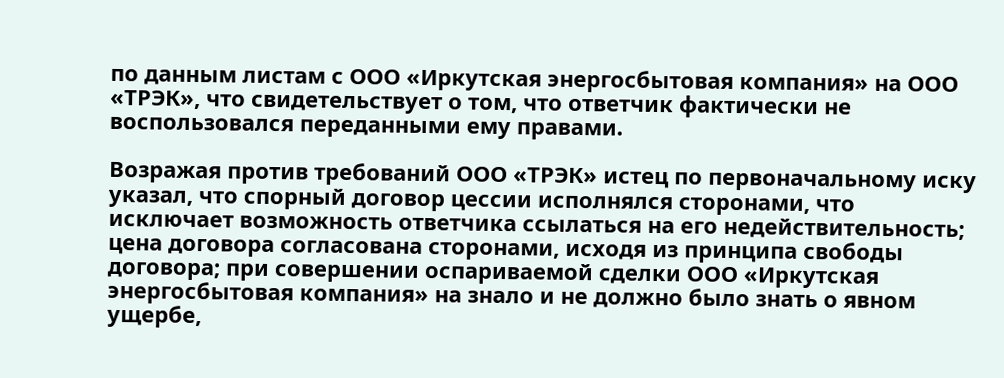по данным листам с ООО «Иркутская энергосбытовая компания» на ООО «ТРЭК», что свидетельствует о том, что ответчик фактически не воспользовался переданными ему правами.

Возражая против требований ООО «ТРЭК» истец по первоначальному иску указал, что спорный договор цессии исполнялся сторонами, что исключает возможность ответчика ссылаться на его недействительность; цена договора согласована сторонами, исходя из принципа свободы договора; при совершении оспариваемой сделки ООО «Иркутская энергосбытовая компания» на знало и не должно было знать о явном ущербе,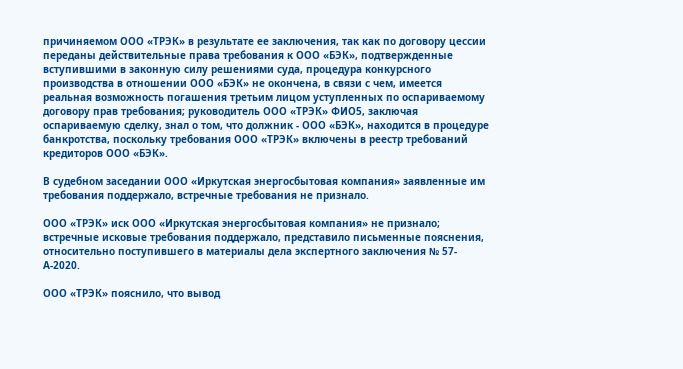причиняемом ООО «ТРЭК» в результате ее заключения, так как по договору цессии переданы действительные права требования к ООО «БЭК», подтвержденные вступившими в законную силу решениями суда, процедура конкурсного производства в отношении ООО «БЭК» не окончена, в связи с чем, имеется реальная возможность погашения третьим лицом уступленных по оспариваемому договору прав требования; руководитель ООО «ТРЭК» ФИО5, заключая оспариваемую сделку, знал о том, что должник - ООО «БЭК», находится в процедуре банкротства, поскольку требования ООО «ТРЭК» включены в реестр требований кредиторов ООО «БЭК».

В судебном заседании ООО «Иркутская энергосбытовая компания» заявленные им требования поддержало, встречные требования не признало.

ООО «ТРЭК» иск ООО «Иркутская энергосбытовая компания» не признало; встречные исковые требования поддержало, представило письменные пояснения, относительно поступившего в материалы дела экспертного заключения № 57-А-2020.

ООО «ТРЭК» пояснило, что вывод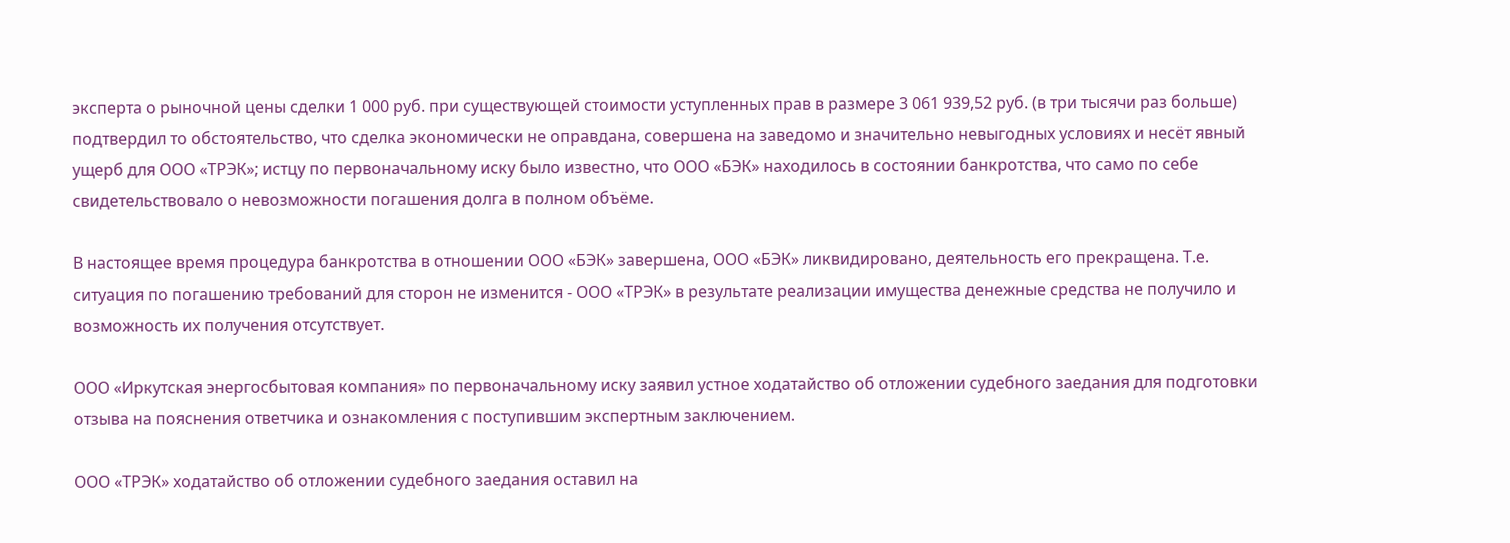эксперта о рыночной цены сделки 1 000 руб. при существующей стоимости уступленных прав в размере 3 061 939,52 руб. (в три тысячи раз больше) подтвердил то обстоятельство, что сделка экономически не оправдана, совершена на заведомо и значительно невыгодных условиях и несёт явный ущерб для ООО «ТРЭК»; истцу по первоначальному иску было известно, что ООО «БЭК» находилось в состоянии банкротства, что само по себе свидетельствовало о невозможности погашения долга в полном объёме.

В настоящее время процедура банкротства в отношении ООО «БЭК» завершена, ООО «БЭК» ликвидировано, деятельность его прекращена. Т.е. ситуация по погашению требований для сторон не изменится - ООО «ТРЭК» в результате реализации имущества денежные средства не получило и возможность их получения отсутствует.

ООО «Иркутская энергосбытовая компания» по первоначальному иску заявил устное ходатайство об отложении судебного заедания для подготовки отзыва на пояснения ответчика и ознакомления с поступившим экспертным заключением.

ООО «ТРЭК» ходатайство об отложении судебного заедания оставил на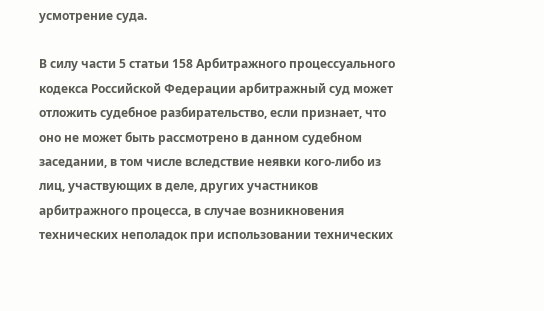усмотрение суда.

В силу части 5 статьи 158 Арбитражного процессуального кодекса Российской Федерации арбитражный суд может отложить судебное разбирательство, если признает, что оно не может быть рассмотрено в данном судебном заседании, в том числе вследствие неявки кого-либо из лиц, участвующих в деле, других участников арбитражного процесса, в случае возникновения технических неполадок при использовании технических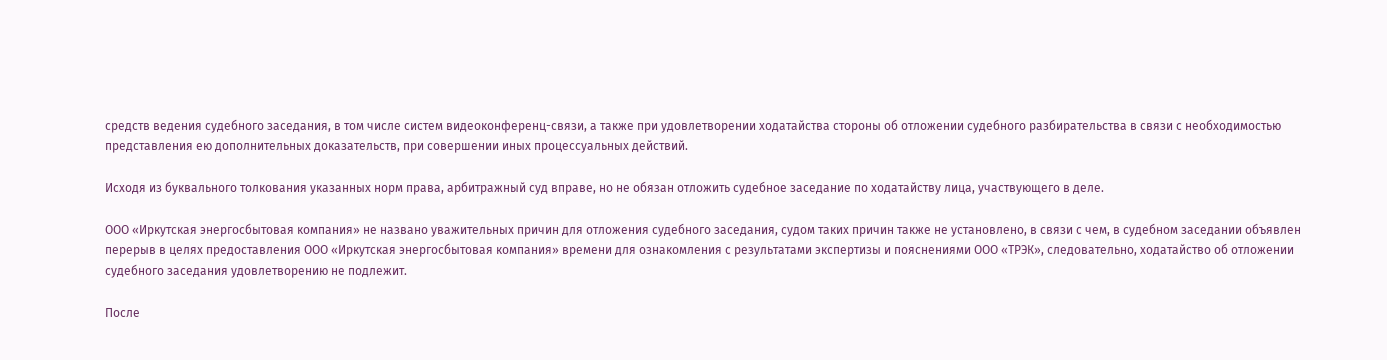средств ведения судебного заседания, в том числе систем видеоконференц-связи, а также при удовлетворении ходатайства стороны об отложении судебного разбирательства в связи с необходимостью представления ею дополнительных доказательств, при совершении иных процессуальных действий.

Исходя из буквального толкования указанных норм права, арбитражный суд вправе, но не обязан отложить судебное заседание по ходатайству лица, участвующего в деле.

ООО «Иркутская энергосбытовая компания» не названо уважительных причин для отложения судебного заседания, судом таких причин также не установлено, в связи с чем, в судебном заседании объявлен перерыв в целях предоставления ООО «Иркутская энергосбытовая компания» времени для ознакомления с результатами экспертизы и пояснениями ООО «ТРЭК», следовательно, ходатайство об отложении судебного заседания удовлетворению не подлежит.

После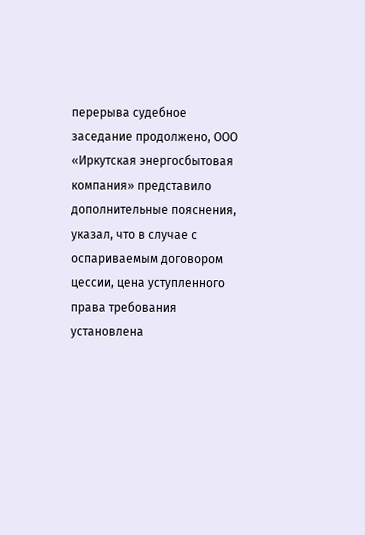перерыва судебное заседание продолжено, ООО «Иркутская энергосбытовая компания» представило дополнительные пояснения, указал, что в случае с оспариваемым договором цессии, цена уступленного права требования установлена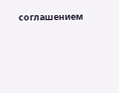соглашением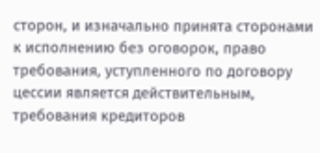сторон, и изначально принята сторонами к исполнению без оговорок, право требования, уступленного по договору цессии является действительным, требования кредиторов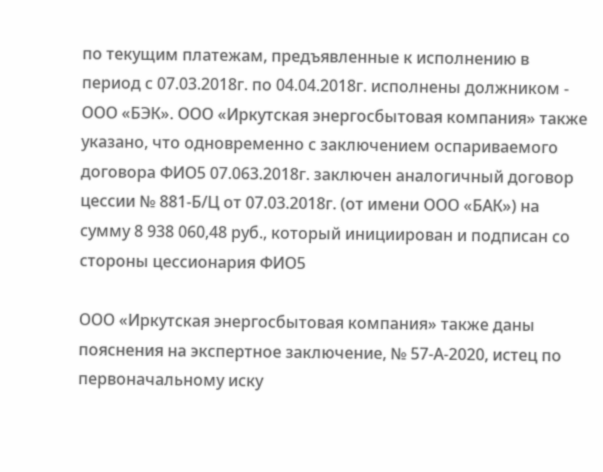по текущим платежам, предъявленные к исполнению в период с 07.03.2018г. по 04.04.2018г. исполнены должником - ООО «БЭК». ООО «Иркутская энергосбытовая компания» также указано, что одновременно с заключением оспариваемого договора ФИО5 07.063.2018г. заключен аналогичный договор цессии № 881-Б/Ц от 07.03.2018г. (от имени ООО «БАК») на сумму 8 938 060,48 руб., который инициирован и подписан со стороны цессионария ФИО5

ООО «Иркутская энергосбытовая компания» также даны пояснения на экспертное заключение, № 57-А-2020, истец по первоначальному иску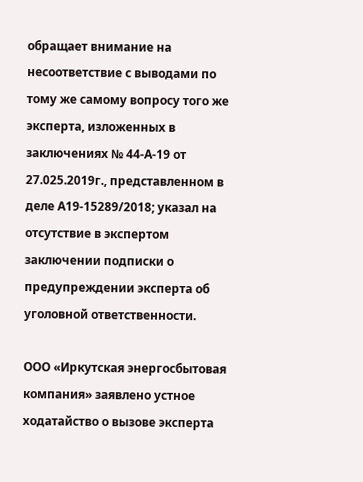обращает внимание на несоответствие с выводами по тому же самому вопросу того же эксперта, изложенных в заключениях № 44-А-19 от 27.025.2019г., представленном в деле А19-15289/2018; указал на отсутствие в экспертом заключении подписки о предупреждении эксперта об уголовной ответственности.

ООО «Иркутская энергосбытовая компания» заявлено устное ходатайство о вызове эксперта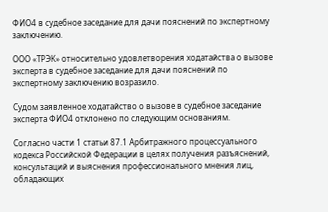ФИО4 в судебное заседание для дачи пояснений по экспертному заключению.

ООО «ТРЭК» относительно удовлетворения ходатайства о вызове эксперта в судебное заседание для дачи пояснений по экспертному заключению возразило.

Судом заявленное ходатайство о вызове в судебное заседание эксперта ФИО4 отклонено по следующим основаниям.

Согласно части 1 статьи 87.1 Арбитражного процессуального кодекса Российской Федерации в целях получения разъяснений, консультаций и выяснения профессионального мнения лиц, обладающих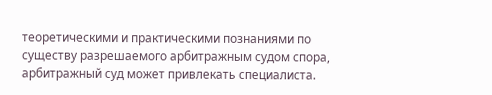теоретическими и практическими познаниями по существу разрешаемого арбитражным судом спора, арбитражный суд может привлекать специалиста.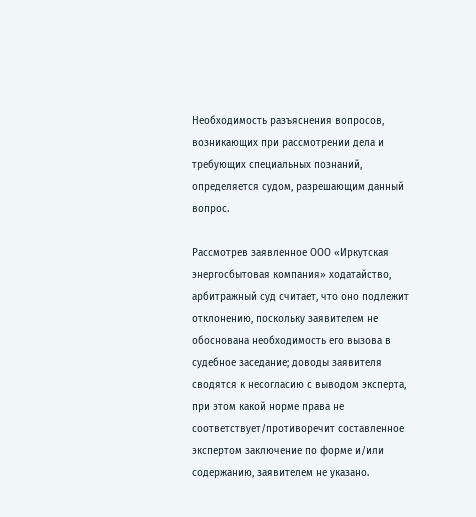Необходимость разъяснения вопросов, возникающих при рассмотрении дела и требующих специальных познаний, определяется судом, разрешающим данный вопрос.

Рассмотрев заявленное ООО «Иркутская энергосбытовая компания» ходатайство, арбитражный суд считает, что оно подлежит отклонению, поскольку заявителем не обоснована необходимость его вызова в судебное заседание; доводы заявителя сводятся к несогласию с выводом эксперта, при этом какой норме права не соответствует/противоречит составленное экспертом заключение по форме и/или содержанию, заявителем не указано.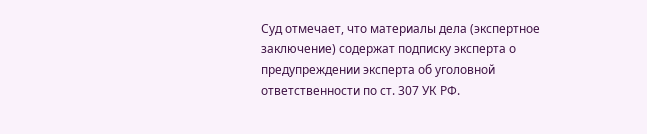Суд отмечает, что материалы дела (экспертное заключение) содержат подписку эксперта о предупреждении эксперта об уголовной ответственности по ст. 307 УК РФ.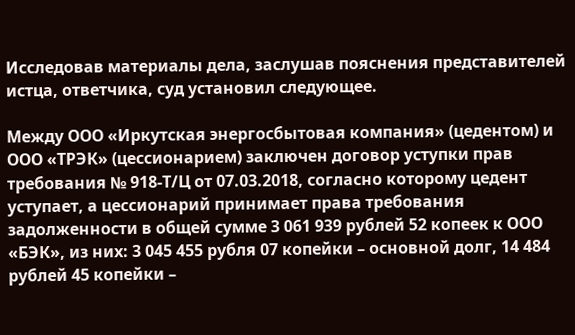Исследовав материалы дела, заслушав пояснения представителей истца, ответчика, суд установил следующее.

Между ООО «Иркутская энергосбытовая компания» (цедентом) и ООО «ТРЭК» (цессионарием) заключен договор уступки прав требования № 918-Т/Ц от 07.03.2018, согласно которому цедент уступает, а цессионарий принимает права требования задолженности в общей сумме 3 061 939 рублей 52 копеек к ООО «БЭК», из них: 3 045 455 рубля 07 копейки – основной долг, 14 484 рублей 45 копейки –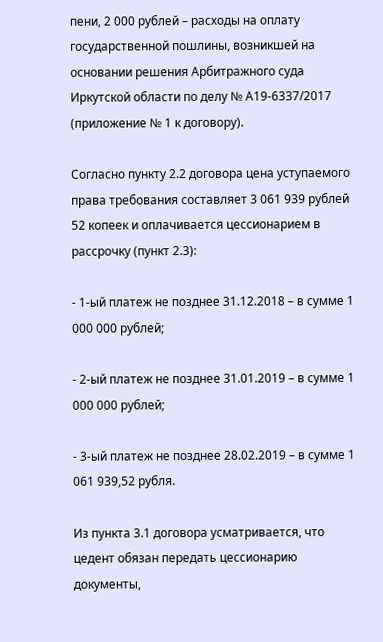пени, 2 000 рублей – расходы на оплату государственной пошлины, возникшей на основании решения Арбитражного суда Иркутской области по делу № А19-6337/2017 (приложение № 1 к договору).

Согласно пункту 2.2 договора цена уступаемого права требования составляет 3 061 939 рублей 52 копеек и оплачивается цессионарием в рассрочку (пункт 2.3):

- 1-ый платеж не позднее 31.12.2018 – в сумме 1 000 000 рублей;

- 2-ый платеж не позднее 31.01.2019 – в сумме 1 000 000 рублей;

- 3-ый платеж не позднее 28.02.2019 – в сумме 1 061 939,52 рубля.

Из пункта 3.1 договора усматривается, что цедент обязан передать цессионарию документы,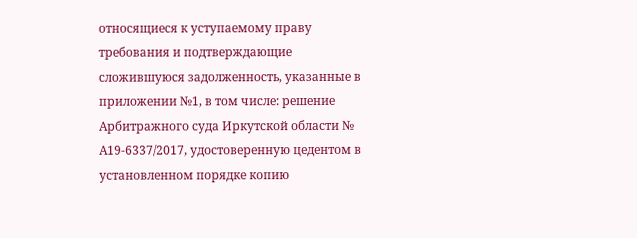относящиеся к уступаемому праву требования и подтверждающие сложившуюся задолженность, указанные в приложении №1, в том числе: решение Арбитражного суда Иркутской области № А19-6337/2017, удостоверенную цедентом в установленном порядке копию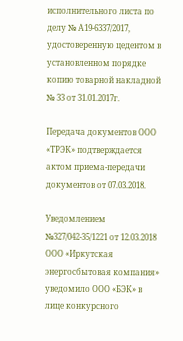исполнительного листа по делу № А19-6337/2017, удостоверенную цедентом в установленном порядке копию товарной накладной № 33 от 31.01.2017г.

Передача документов ООО «ТРЭК» подтверждается актом приема-передачи документов от 07.03.2018.

Уведомлением №327/042-35/1221 от 12.03.2018 ООО «Иркутская энергосбытовая компания» уведомило ООО «БЭК» в лице конкурсного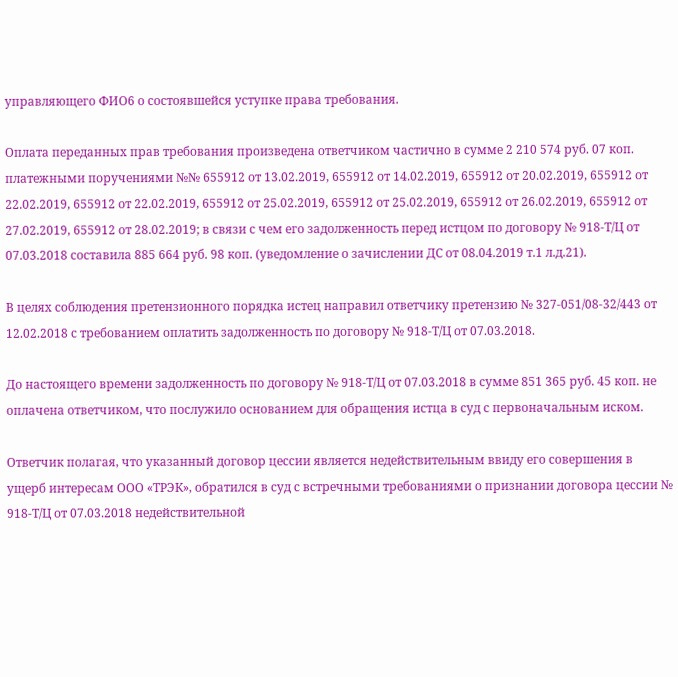управляющего ФИО6 о состоявшейся уступке права требования.

Оплата переданных прав требования произведена ответчиком частично в сумме 2 210 574 руб. 07 коп. платежными поручениями №№ 655912 от 13.02.2019, 655912 от 14.02.2019, 655912 от 20.02.2019, 655912 от 22.02.2019, 655912 от 22.02.2019, 655912 от 25.02.2019, 655912 от 25.02.2019, 655912 от 26.02.2019, 655912 от 27.02.2019, 655912 от 28.02.2019; в связи с чем его задолженность перед истцом по договору № 918-Т/Ц от 07.03.2018 составила 885 664 руб. 98 коп. (уведомление о зачислении ДС от 08.04.2019 т.1 л.д.21).

В целях соблюдения претензионного порядка истец направил ответчику претензию № 327-051/08-32/443 от 12.02.2018 с требованием оплатить задолженность по договору № 918-Т/Ц от 07.03.2018.

До настоящего времени задолженность по договору № 918-Т/Ц от 07.03.2018 в сумме 851 365 руб. 45 коп. не оплачена ответчиком, что послужило основанием для обращения истца в суд с первоначальным иском.

Ответчик полагая, что указанный договор цессии является недействительным ввиду его совершения в ущерб интересам ООО «ТРЭК», обратился в суд с встречными требованиями о признании договора цессии № 918-Т/Ц от 07.03.2018 недействительной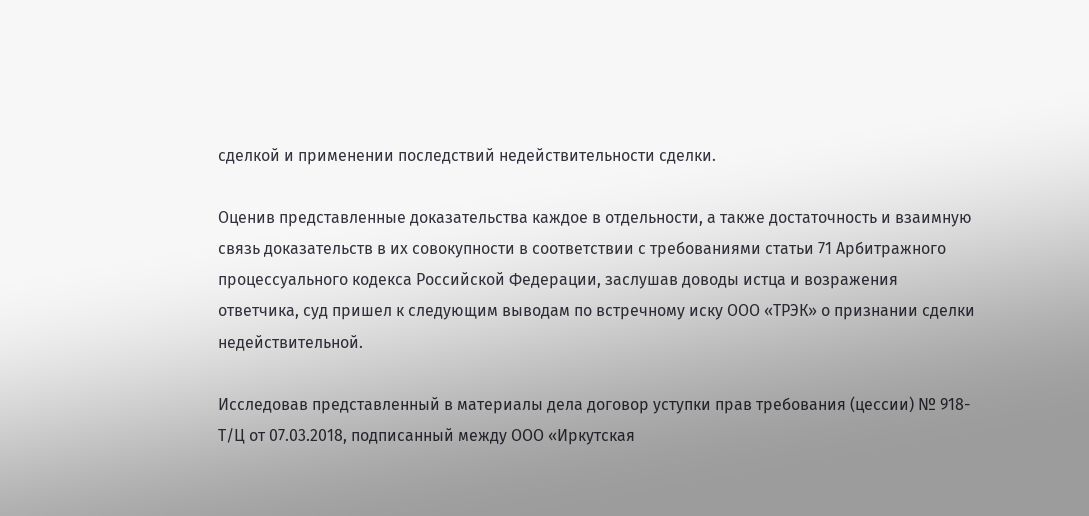сделкой и применении последствий недействительности сделки.

Оценив представленные доказательства каждое в отдельности, а также достаточность и взаимную связь доказательств в их совокупности в соответствии с требованиями статьи 71 Арбитражного процессуального кодекса Российской Федерации, заслушав доводы истца и возражения ответчика, суд пришел к следующим выводам по встречному иску ООО «ТРЭК» о признании сделки недействительной.

Исследовав представленный в материалы дела договор уступки прав требования (цессии) № 918-Т/Ц от 07.03.2018, подписанный между ООО «Иркутская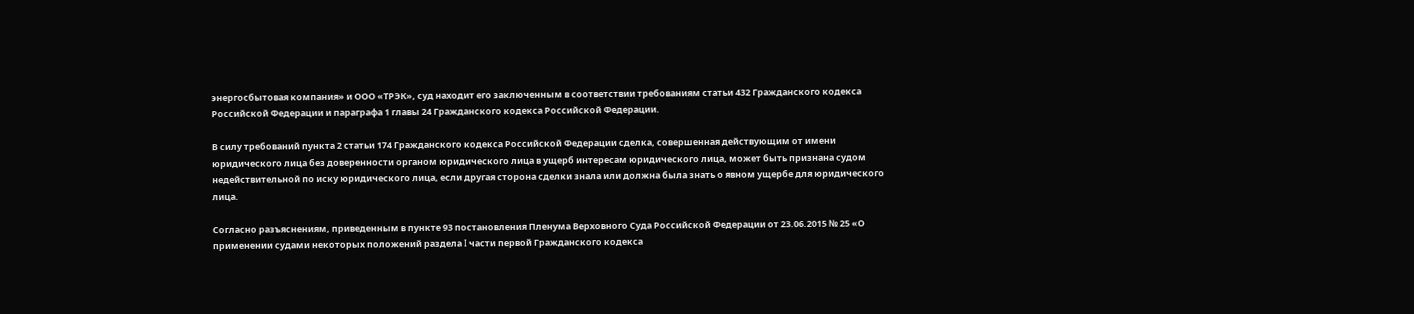энергосбытовая компания» и ООО «ТРЭК», суд находит его заключенным в соответствии требованиям статьи 432 Гражданского кодекса Российской Федерации и параграфа 1 главы 24 Гражданского кодекса Российской Федерации.

В силу требований пункта 2 статьи 174 Гражданского кодекса Российской Федерации сделка, совершенная действующим от имени юридического лица без доверенности органом юридического лица в ущерб интересам юридического лица, может быть признана судом недействительной по иску юридического лица, если другая сторона сделки знала или должна была знать о явном ущербе для юридического лица.

Согласно разъяснениям, приведенным в пункте 93 постановления Пленума Верховного Суда Российской Федерации от 23.06.2015 № 25 «О применении судами некоторых положений раздела I части первой Гражданского кодекса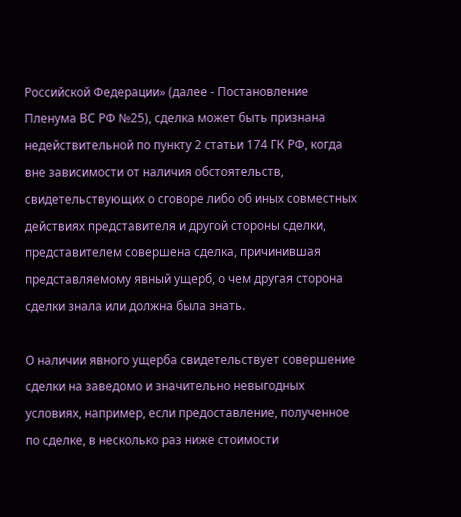Российской Федерации» (далее - Постановление Пленума ВС РФ №25), сделка может быть признана недействительной по пункту 2 статьи 174 ГК РФ, когда вне зависимости от наличия обстоятельств, свидетельствующих о сговоре либо об иных совместных действиях представителя и другой стороны сделки, представителем совершена сделка, причинившая представляемому явный ущерб, о чем другая сторона сделки знала или должна была знать.

О наличии явного ущерба свидетельствует совершение сделки на заведомо и значительно невыгодных условиях, например, если предоставление, полученное по сделке, в несколько раз ниже стоимости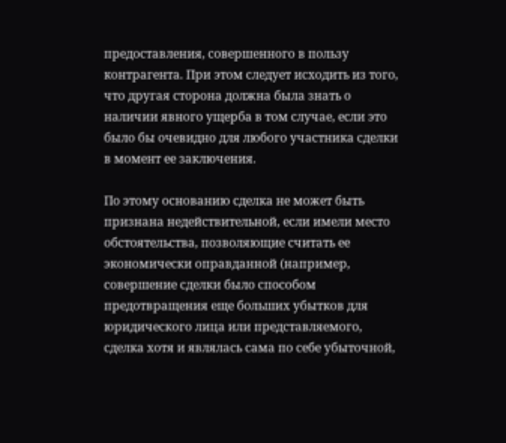предоставления, совершенного в пользу контрагента. При этом следует исходить из того, что другая сторона должна была знать о наличии явного ущерба в том случае, если это было бы очевидно для любого участника сделки в момент ее заключения.

По этому основанию сделка не может быть признана недействительной, если имели место обстоятельства, позволяющие считать ее экономически оправданной (например, совершение сделки было способом предотвращения еще больших убытков для юридического лица или представляемого, сделка хотя и являлась сама по себе убыточной,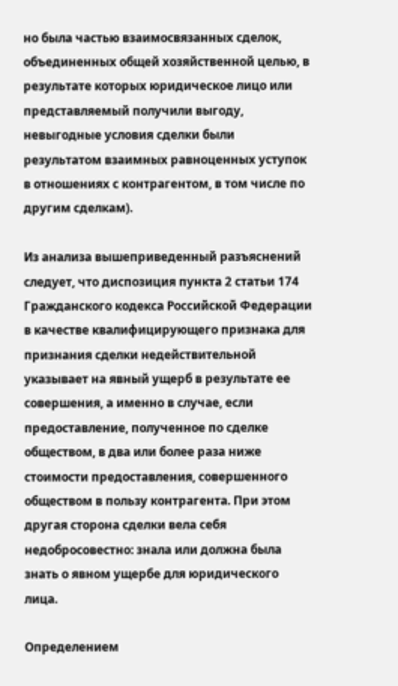но была частью взаимосвязанных сделок, объединенных общей хозяйственной целью, в результате которых юридическое лицо или представляемый получили выгоду, невыгодные условия сделки были результатом взаимных равноценных уступок в отношениях с контрагентом, в том числе по другим сделкам).

Из анализа вышеприведенный разъяснений следует, что диспозиция пункта 2 статьи 174 Гражданского кодекса Российской Федерации в качестве квалифицирующего признака для признания сделки недействительной указывает на явный ущерб в результате ее совершения, а именно в случае, если предоставление, полученное по сделке обществом, в два или более раза ниже стоимости предоставления, совершенного обществом в пользу контрагента. При этом другая сторона сделки вела себя недобросовестно: знала или должна была знать о явном ущербе для юридического лица.

Определением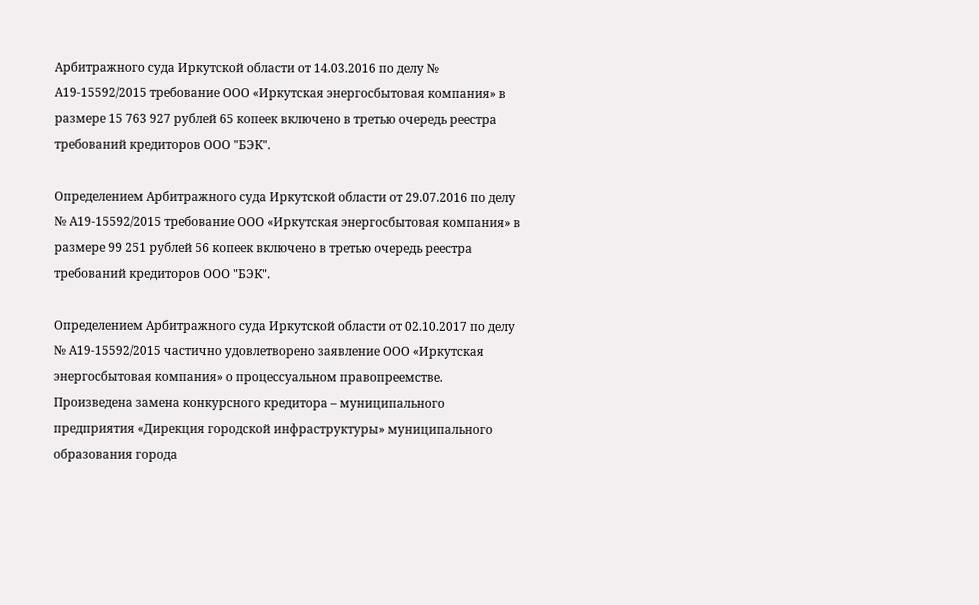Арбитражного суда Иркутской области от 14.03.2016 по делу № А19-15592/2015 требование ООО «Иркутская энергосбытовая компания» в размере 15 763 927 рублей 65 копеек включено в третью очередь реестра требований кредиторов ООО "БЭК".

Определением Арбитражного суда Иркутской области от 29.07.2016 по делу № А19-15592/2015 требование ООО «Иркутская энергосбытовая компания» в размере 99 251 рублей 56 копеек включено в третью очередь реестра требований кредиторов ООО "БЭК".

Определением Арбитражного суда Иркутской области от 02.10.2017 по делу № А19-15592/2015 частично удовлетворено заявление ООО «Иркутская энергосбытовая компания» о процессуальном правопреемстве. Произведена замена конкурсного кредитора – муниципального предприятия «Дирекция городской инфраструктуры» муниципального образования города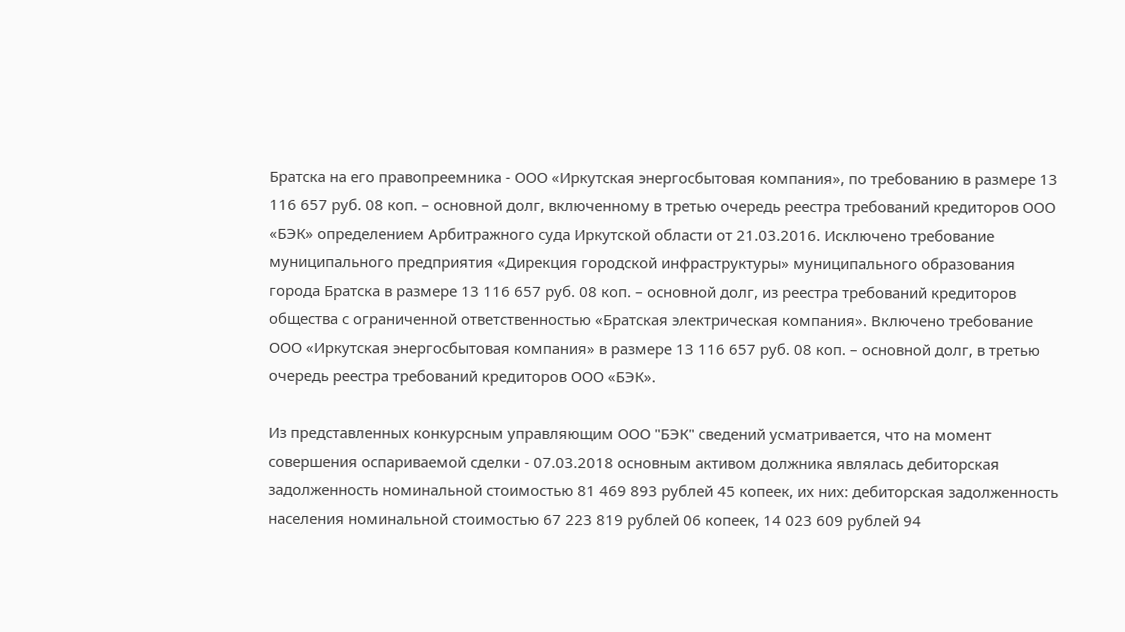Братска на его правопреемника - ООО «Иркутская энергосбытовая компания», по требованию в размере 13 116 657 руб. 08 коп. – основной долг, включенному в третью очередь реестра требований кредиторов ООО «БЭК» определением Арбитражного суда Иркутской области от 21.03.2016. Исключено требование муниципального предприятия «Дирекция городской инфраструктуры» муниципального образования города Братска в размере 13 116 657 руб. 08 коп. – основной долг, из реестра требований кредиторов общества с ограниченной ответственностью «Братская электрическая компания». Включено требование ООО «Иркутская энергосбытовая компания» в размере 13 116 657 руб. 08 коп. – основной долг, в третью очередь реестра требований кредиторов ООО «БЭК».

Из представленных конкурсным управляющим ООО "БЭК" сведений усматривается, что на момент совершения оспариваемой сделки - 07.03.2018 основным активом должника являлась дебиторская задолженность номинальной стоимостью 81 469 893 рублей 45 копеек, их них: дебиторская задолженность населения номинальной стоимостью 67 223 819 рублей 06 копеек, 14 023 609 рублей 94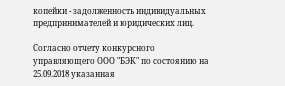копейки - задолженность индивидуальных предпринимателей и юридических лиц.

Согласно отчету конкурсного управляющего ООО "БЭК" по состоянию на 25.09.2018 указанная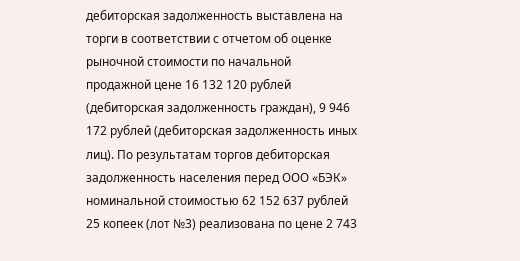дебиторская задолженность выставлена на торги в соответствии с отчетом об оценке рыночной стоимости по начальной продажной цене 16 132 120 рублей (дебиторская задолженность граждан), 9 946 172 рублей (дебиторская задолженность иных лиц). По результатам торгов дебиторская задолженность населения перед ООО «БЭК» номинальной стоимостью 62 152 637 рублей 25 копеек (лот №3) реализована по цене 2 743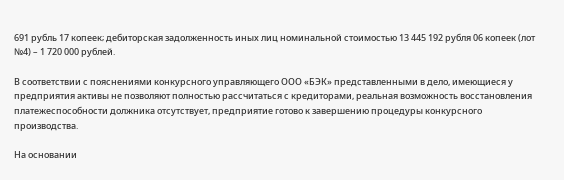691 рубль 17 копеек; дебиторская задолженность иных лиц номинальной стоимостью 13 445 192 рубля 06 копеек (лот №4) – 1 720 000 рублей.

В соответствии с пояснениями конкурсного управляющего ООО «БЭК» представленными в дело, имеющиеся у предприятия активы не позволяют полностью рассчитаться с кредиторами, реальная возможность восстановления платежеспособности должника отсутствует, предприятие готово к завершению процедуры конкурсного производства.

На основании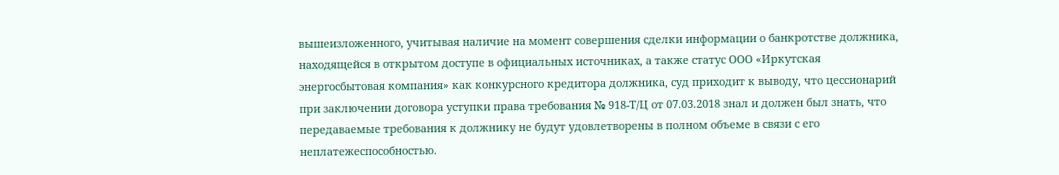вышеизложенного, учитывая наличие на момент совершения сделки информации о банкротстве должника, находящейся в открытом доступе в официальных источниках, а также статус ООО «Иркутская энергосбытовая компания» как конкурсного кредитора должника, суд приходит к выводу, что цессионарий при заключении договора уступки права требования № 918-Т/Ц от 07.03.2018 знал и должен был знать, что передаваемые требования к должнику не будут удовлетворены в полном объеме в связи с его неплатежеспособностью.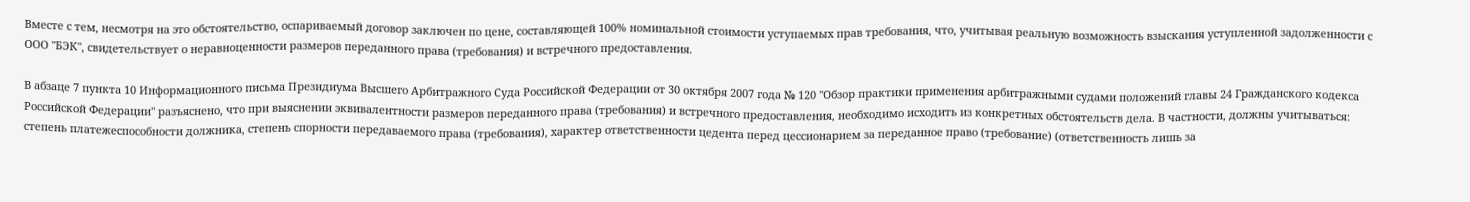Вместе с тем, несмотря на это обстоятельство, оспариваемый договор заключен по цене, составляющей 100% номинальной стоимости уступаемых прав требования, что, учитывая реальную возможность взыскания уступленной задолженности с ООО "БЭК", свидетельствует о неравноценности размеров переданного права (требования) и встречного предоставления.

В абзаце 7 пункта 10 Информационного письма Президиума Высшего Арбитражного Суда Российской Федерации от 30 октября 2007 года № 120 "Обзор практики применения арбитражными судами положений главы 24 Гражданского кодекса Российской Федерации" разъяснено, что при выяснении эквивалентности размеров переданного права (требования) и встречного предоставления, необходимо исходить из конкретных обстоятельств дела. В частности, должны учитываться: степень платежеспособности должника, степень спорности передаваемого права (требования), характер ответственности цедента перед цессионарием за переданное право (требование) (ответственность лишь за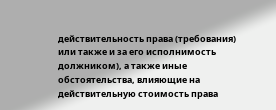действительность права (требования) или также и за его исполнимость должником), а также иные обстоятельства, влияющие на действительную стоимость права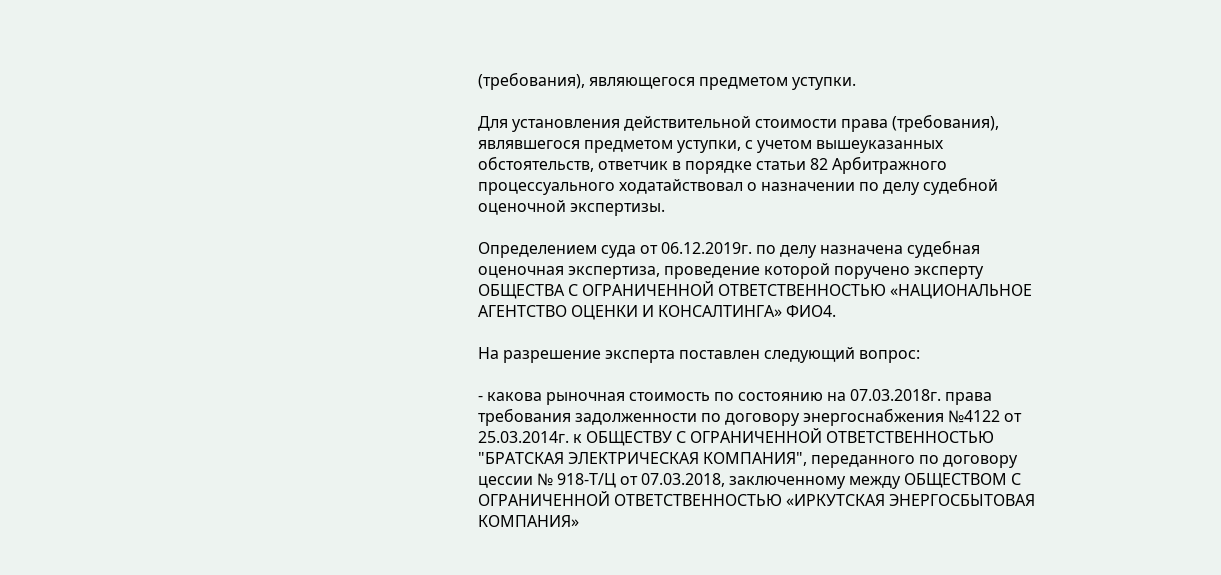(требования), являющегося предметом уступки.

Для установления действительной стоимости права (требования), являвшегося предметом уступки, с учетом вышеуказанных обстоятельств, ответчик в порядке статьи 82 Арбитражного процессуального ходатайствовал о назначении по делу судебной оценочной экспертизы.

Определением суда от 06.12.2019г. по делу назначена судебная оценочная экспертиза, проведение которой поручено эксперту ОБЩЕСТВА С ОГРАНИЧЕННОЙ ОТВЕТСТВЕННОСТЬЮ «НАЦИОНАЛЬНОЕ АГЕНТСТВО ОЦЕНКИ И КОНСАЛТИНГА» ФИО4.

На разрешение эксперта поставлен следующий вопрос:

- какова рыночная стоимость по состоянию на 07.03.2018г. права требования задолженности по договору энергоснабжения №4122 от 25.03.2014г. к ОБЩЕСТВУ С ОГРАНИЧЕННОЙ ОТВЕТСТВЕННОСТЬЮ "БРАТСКАЯ ЭЛЕКТРИЧЕСКАЯ КОМПАНИЯ", переданного по договору цессии № 918-Т/Ц от 07.03.2018, заключенному между ОБЩЕСТВОМ С ОГРАНИЧЕННОЙ ОТВЕТСТВЕННОСТЬЮ «ИРКУТСКАЯ ЭНЕРГОСБЫТОВАЯ КОМПАНИЯ»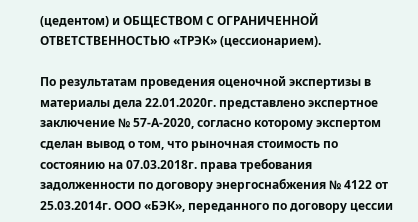(цедентом) и ОБЩЕСТВОМ С ОГРАНИЧЕННОЙ ОТВЕТСТВЕННОСТЬЮ «ТРЭК» (цессионарием).

По результатам проведения оценочной экспертизы в материалы дела 22.01.2020г. представлено экспертное заключение № 57-А-2020, согласно которому экспертом сделан вывод о том, что рыночная стоимость по состоянию на 07.03.2018г. права требования задолженности по договору энергоснабжения № 4122 от 25.03.2014г. ООО «БЭК», переданного по договору цессии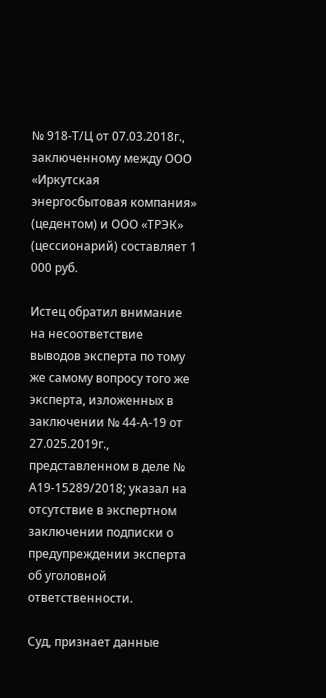№ 918-Т/Ц от 07.03.2018г., заключенному между ООО «Иркутская энергосбытовая компания» (цедентом) и ООО «ТРЭК» (цессионарий) составляет 1 000 руб.

Истец обратил внимание на несоответствие выводов эксперта по тому же самому вопросу того же эксперта, изложенных в заключении № 44-А-19 от 27.025.2019г., представленном в деле № А19-15289/2018; указал на отсутствие в экспертном заключении подписки о предупреждении эксперта об уголовной ответственности.

Суд, признает данные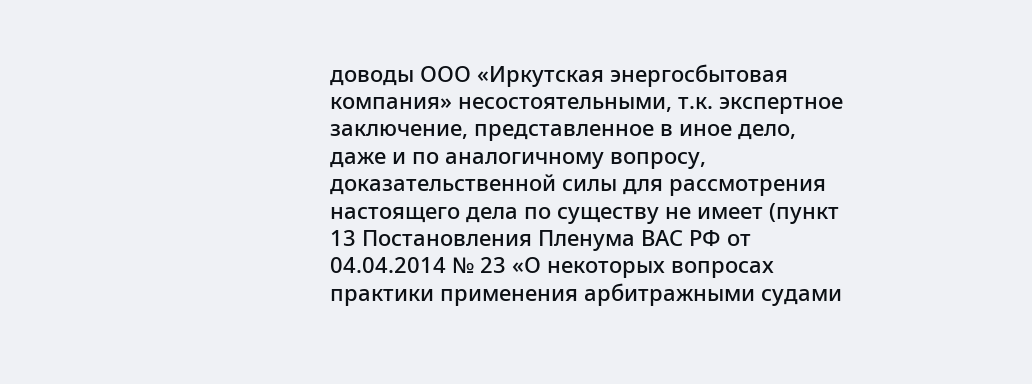доводы ООО «Иркутская энергосбытовая компания» несостоятельными, т.к. экспертное заключение, представленное в иное дело, даже и по аналогичному вопросу, доказательственной силы для рассмотрения настоящего дела по существу не имеет (пункт 13 Постановления Пленума ВАС РФ от 04.04.2014 № 23 «О некоторых вопросах практики применения арбитражными судами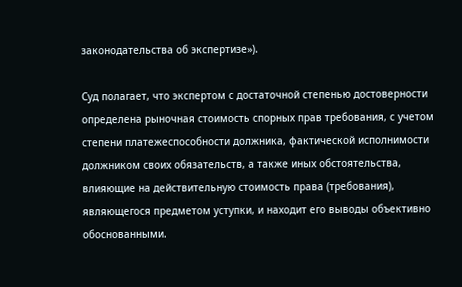законодательства об экспертизе»).

Суд полагает, что экспертом с достаточной степенью достоверности определена рыночная стоимость спорных прав требования, с учетом степени платежеспособности должника, фактической исполнимости должником своих обязательств, а также иных обстоятельства, влияющие на действительную стоимость права (требования), являющегося предметом уступки, и находит его выводы объективно обоснованными.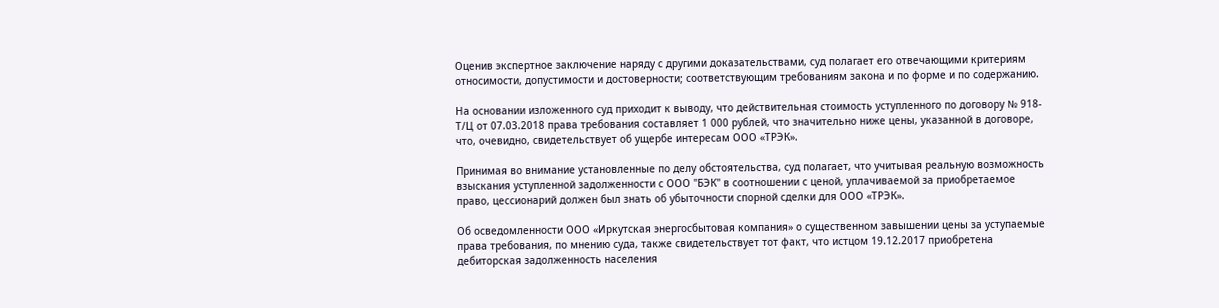Оценив экспертное заключение наряду с другими доказательствами, суд полагает его отвечающими критериям относимости, допустимости и достоверности; соответствующим требованиям закона и по форме и по содержанию.

На основании изложенного суд приходит к выводу, что действительная стоимость уступленного по договору № 918-Т/Ц от 07.03.2018 права требования составляет 1 000 рублей, что значительно ниже цены, указанной в договоре, что, очевидно, свидетельствует об ущербе интересам ООО «ТРЭК».

Принимая во внимание установленные по делу обстоятельства, суд полагает, что учитывая реальную возможность взыскания уступленной задолженности с ООО "БЭК" в соотношении с ценой, уплачиваемой за приобретаемое право, цессионарий должен был знать об убыточности спорной сделки для ООО «ТРЭК».

Об осведомленности ООО «Иркутская энергосбытовая компания» о существенном завышении цены за уступаемые права требования, по мнению суда, также свидетельствует тот факт, что истцом 19.12.2017 приобретена дебиторская задолженность населения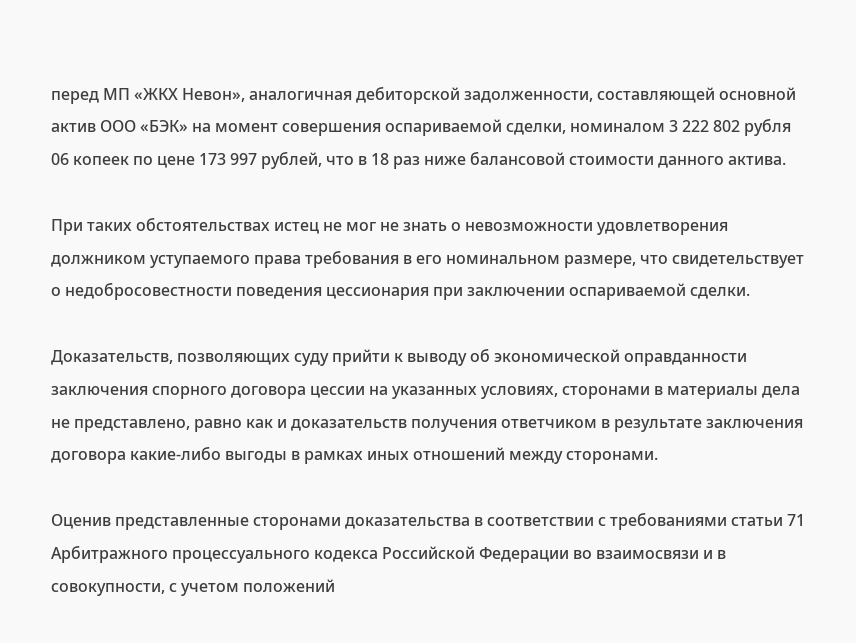перед МП «ЖКХ Невон», аналогичная дебиторской задолженности, составляющей основной актив ООО «БЭК» на момент совершения оспариваемой сделки, номиналом 3 222 802 рубля 06 копеек по цене 173 997 рублей, что в 18 раз ниже балансовой стоимости данного актива.

При таких обстоятельствах истец не мог не знать о невозможности удовлетворения должником уступаемого права требования в его номинальном размере, что свидетельствует о недобросовестности поведения цессионария при заключении оспариваемой сделки.

Доказательств, позволяющих суду прийти к выводу об экономической оправданности заключения спорного договора цессии на указанных условиях, сторонами в материалы дела не представлено, равно как и доказательств получения ответчиком в результате заключения договора какие-либо выгоды в рамках иных отношений между сторонами.

Оценив представленные сторонами доказательства в соответствии с требованиями статьи 71 Арбитражного процессуального кодекса Российской Федерации во взаимосвязи и в совокупности, с учетом положений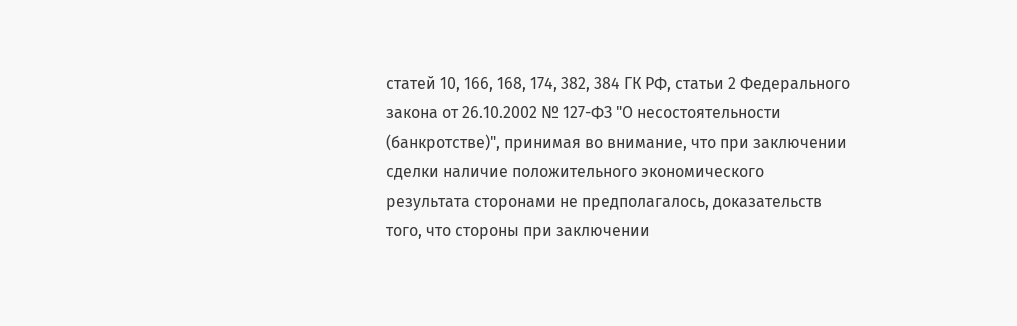статей 10, 166, 168, 174, 382, 384 ГК РФ, статьи 2 Федерального закона от 26.10.2002 № 127-ФЗ "О несостоятельности (банкротстве)", принимая во внимание, что при заключении сделки наличие положительного экономического результата сторонами не предполагалось, доказательств того, что стороны при заключении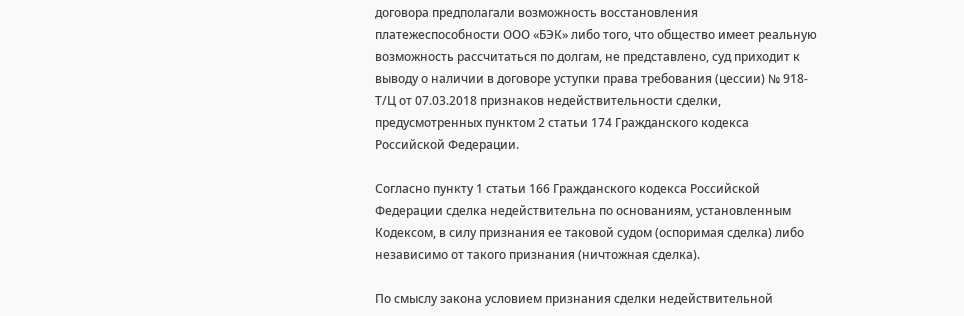договора предполагали возможность восстановления платежеспособности ООО «БЭК» либо того, что общество имеет реальную возможность рассчитаться по долгам, не представлено, суд приходит к выводу о наличии в договоре уступки права требования (цессии) № 918-Т/Ц от 07.03.2018 признаков недействительности сделки, предусмотренных пунктом 2 статьи 174 Гражданского кодекса Российской Федерации.

Согласно пункту 1 статьи 166 Гражданского кодекса Российской Федерации сделка недействительна по основаниям, установленным Кодексом, в силу признания ее таковой судом (оспоримая сделка) либо независимо от такого признания (ничтожная сделка).

По смыслу закона условием признания сделки недействительной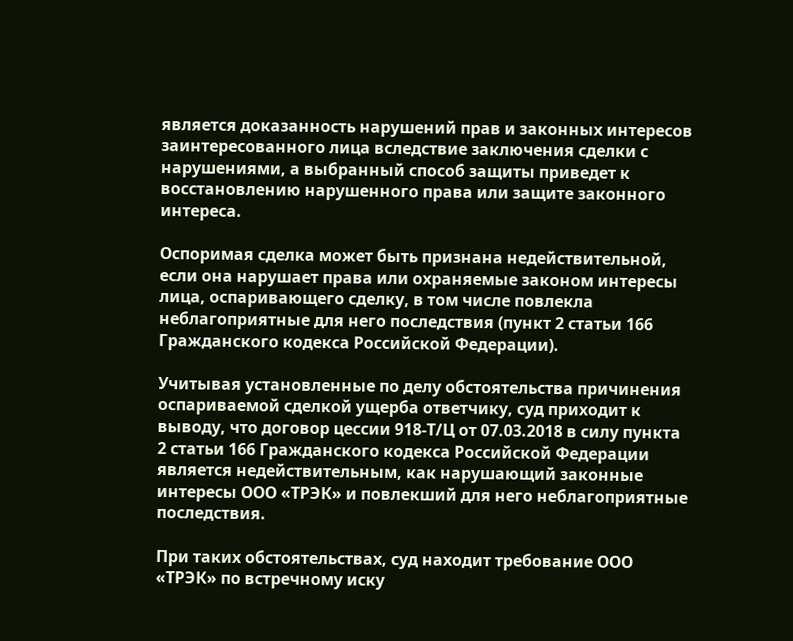является доказанность нарушений прав и законных интересов заинтересованного лица вследствие заключения сделки с нарушениями, а выбранный способ защиты приведет к восстановлению нарушенного права или защите законного интереса.

Оспоримая сделка может быть признана недействительной, если она нарушает права или охраняемые законом интересы лица, оспаривающего сделку, в том числе повлекла неблагоприятные для него последствия (пункт 2 статьи 166 Гражданского кодекса Российской Федерации).

Учитывая установленные по делу обстоятельства причинения оспариваемой сделкой ущерба ответчику, суд приходит к выводу, что договор цессии 918-Т/Ц от 07.03.2018 в силу пункта 2 статьи 166 Гражданского кодекса Российской Федерации является недействительным, как нарушающий законные интересы ООО «ТРЭК» и повлекший для него неблагоприятные последствия.

При таких обстоятельствах, суд находит требование ООО «ТРЭК» по встречному иску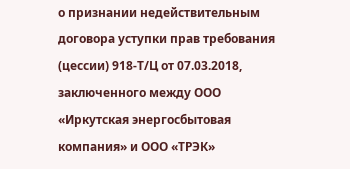о признании недействительным договора уступки прав требования (цессии) 918-Т/Ц от 07.03.2018, заключенного между ООО «Иркутская энергосбытовая компания» и ООО «ТРЭК»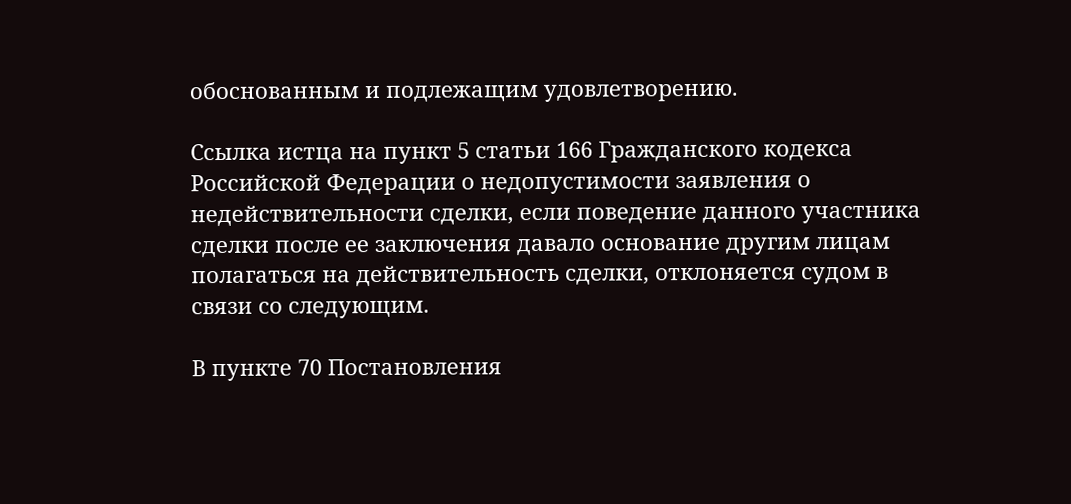обоснованным и подлежащим удовлетворению.

Ссылка истца на пункт 5 статьи 166 Гражданского кодекса Российской Федерации о недопустимости заявления о недействительности сделки, если поведение данного участника сделки после ее заключения давало основание другим лицам полагаться на действительность сделки, отклоняется судом в связи со следующим.

В пункте 70 Постановления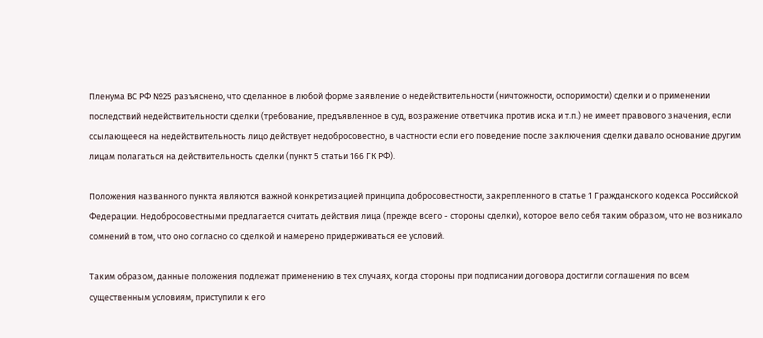Пленума ВС РФ №25 разъяснено, что сделанное в любой форме заявление о недействительности (ничтожности, оспоримости) сделки и о применении последствий недействительности сделки (требование, предъявленное в суд, возражение ответчика против иска и т.п.) не имеет правового значения, если ссылающееся на недействительность лицо действует недобросовестно, в частности если его поведение после заключения сделки давало основание другим лицам полагаться на действительность сделки (пункт 5 статьи 166 ГК РФ).

Положения названного пункта являются важной конкретизацией принципа добросовестности, закрепленного в статье 1 Гражданского кодекса Российской Федерации. Недобросовестными предлагается считать действия лица (прежде всего - стороны сделки), которое вело себя таким образом, что не возникало сомнений в том, что оно согласно со сделкой и намерено придерживаться ее условий.

Таким образом, данные положения подлежат применению в тех случаях, когда стороны при подписании договора достигли соглашения по всем существенным условиям, приступили к его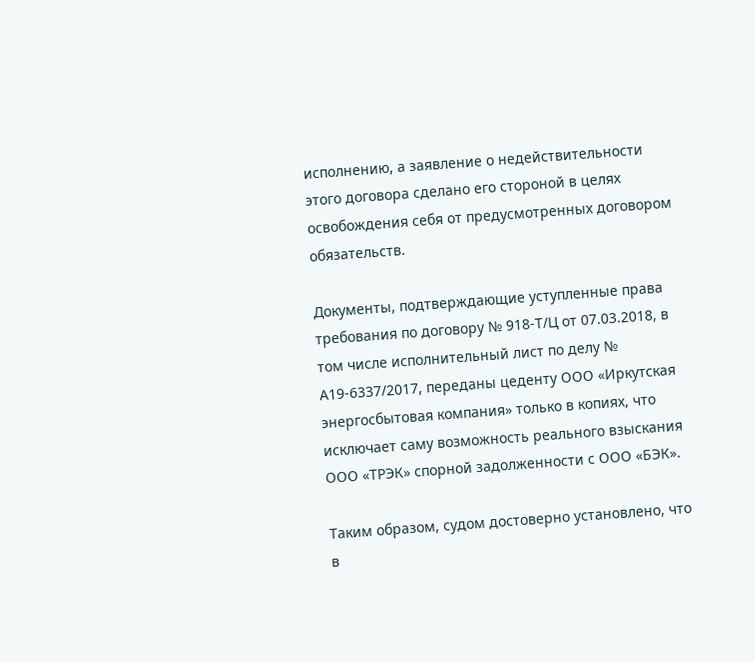исполнению, а заявление о недействительности этого договора сделано его стороной в целях освобождения себя от предусмотренных договором обязательств.

Документы, подтверждающие уступленные права требования по договору № 918-Т/Ц от 07.03.2018, в том числе исполнительный лист по делу № А19-6337/2017, переданы цеденту ООО «Иркутская энергосбытовая компания» только в копиях, что исключает саму возможность реального взыскания ООО «ТРЭК» спорной задолженности с ООО «БЭК».

Таким образом, судом достоверно установлено, что в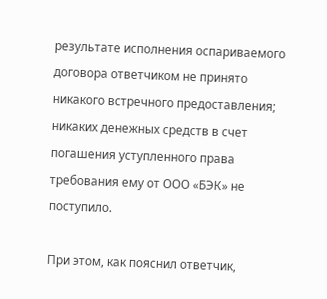результате исполнения оспариваемого договора ответчиком не принято никакого встречного предоставления; никаких денежных средств в счет погашения уступленного права требования ему от ООО «БЭК» не поступило.

При этом, как пояснил ответчик,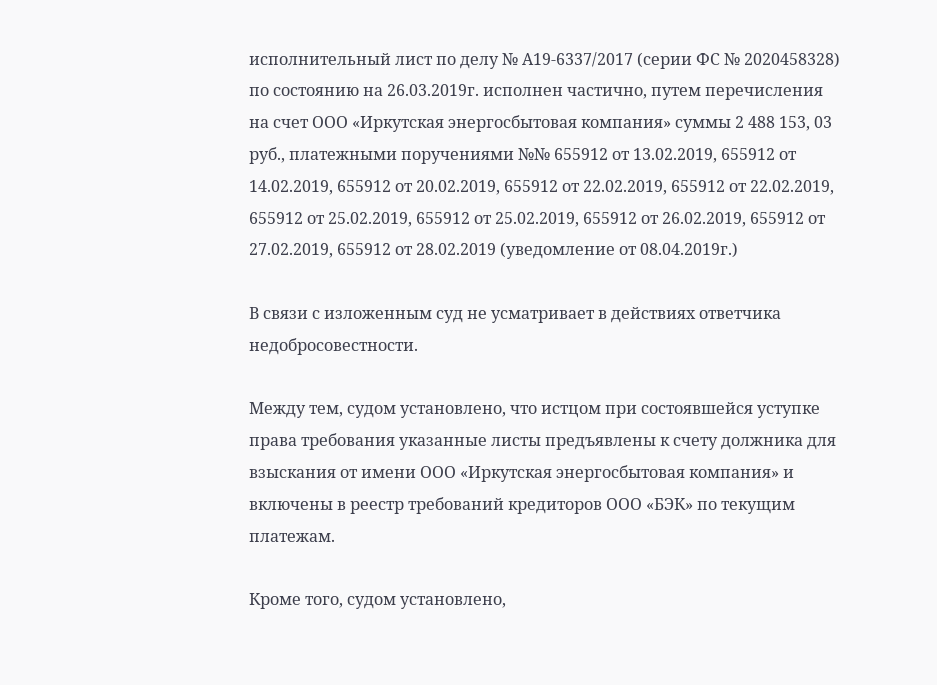исполнительный лист по делу № А19-6337/2017 (серии ФС № 2020458328) по состоянию на 26.03.2019г. исполнен частично, путем перечисления на счет ООО «Иркутская энергосбытовая компания» суммы 2 488 153, 03 руб., платежными поручениями №№ 655912 от 13.02.2019, 655912 от 14.02.2019, 655912 от 20.02.2019, 655912 от 22.02.2019, 655912 от 22.02.2019, 655912 от 25.02.2019, 655912 от 25.02.2019, 655912 от 26.02.2019, 655912 от 27.02.2019, 655912 от 28.02.2019 (уведомление от 08.04.2019г.)

В связи с изложенным суд не усматривает в действиях ответчика недобросовестности.

Между тем, судом установлено, что истцом при состоявшейся уступке права требования указанные листы предъявлены к счету должника для взыскания от имени ООО «Иркутская энергосбытовая компания» и включены в реестр требований кредиторов ООО «БЭК» по текущим платежам.

Кроме того, судом установлено,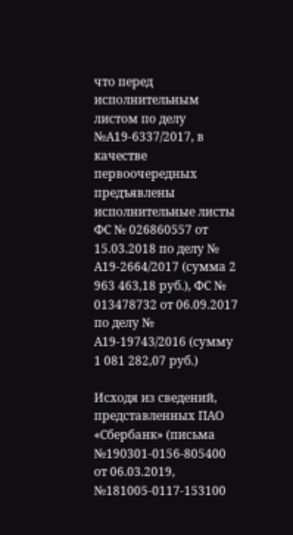что перед исполнительным листом по делу №А19-6337/2017, в качестве первоочередных предъявлены исполнительные листы ФС № 026860557 от 15.03.2018 по делу № А19-2664/2017 (сумма 2 963 463,18 руб.), ФС № 013478732 от 06.09.2017 по делу № А19-19743/2016 (сумму 1 081 282,07 руб.)

Исходя из сведений, представленных ПАО «Сбербанк» (письма №190301-0156-805400 от 06.03.2019, №181005-0117-153100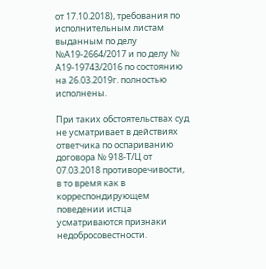от 17.10.2018), требования по исполнительным листам выданным по делу №А19-2664/2017 и по делу № А19-19743/2016 по состоянию на 26.03.2019г. полностью исполнены.

При таких обстоятельствах суд не усматривает в действиях ответчика по оспариванию договора № 918-Т/Ц от 07.03.2018 противоречивости, в то время как в корреспондирующем поведении истца усматриваются признаки недобросовестности.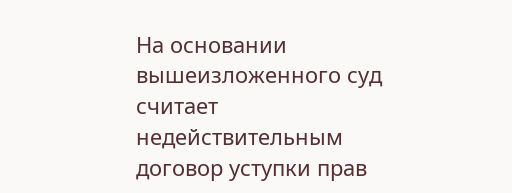На основании вышеизложенного суд считает недействительным договор уступки прав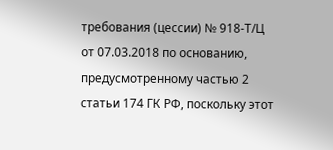требования (цессии) № 918-Т/Ц от 07.03.2018 по основанию, предусмотренному частью 2 статьи 174 ГК РФ, поскольку этот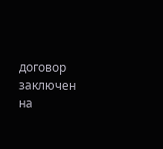договор заключен на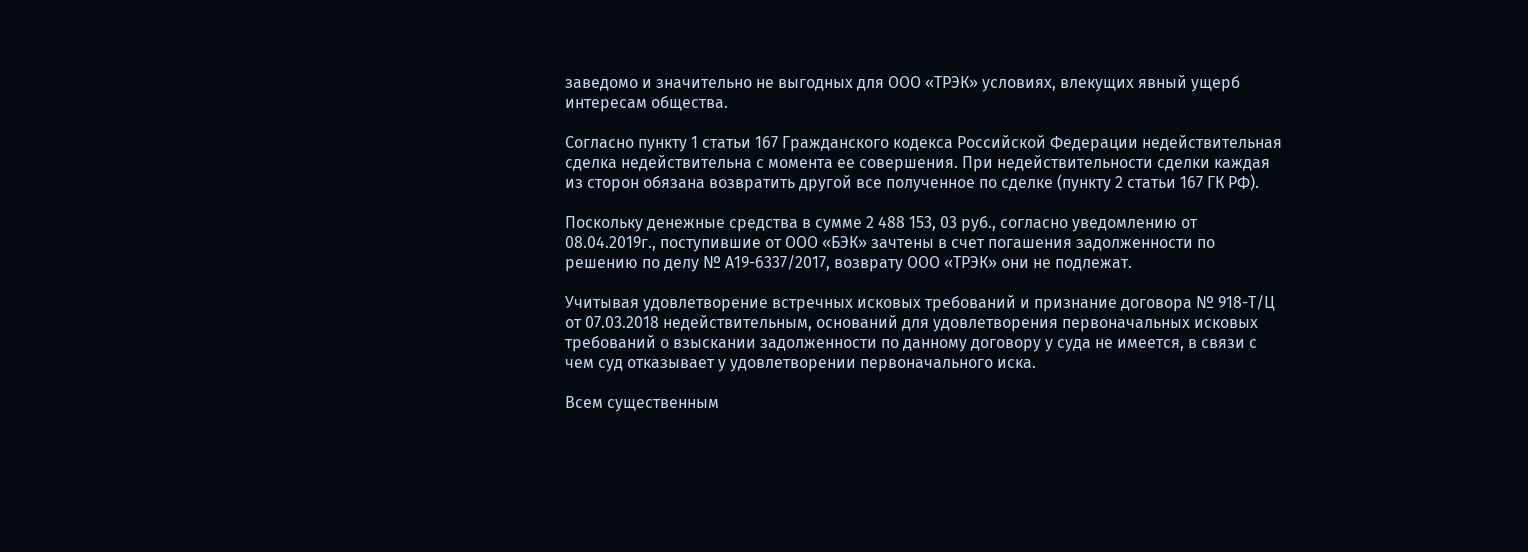заведомо и значительно не выгодных для ООО «ТРЭК» условиях, влекущих явный ущерб интересам общества.

Согласно пункту 1 статьи 167 Гражданского кодекса Российской Федерации недействительная сделка недействительна с момента ее совершения. При недействительности сделки каждая из сторон обязана возвратить другой все полученное по сделке (пункту 2 статьи 167 ГК РФ).

Поскольку денежные средства в сумме 2 488 153, 03 руб., согласно уведомлению от 08.04.2019г., поступившие от ООО «БЭК» зачтены в счет погашения задолженности по решению по делу № А19-6337/2017, возврату ООО «ТРЭК» они не подлежат.

Учитывая удовлетворение встречных исковых требований и признание договора № 918-Т/Ц от 07.03.2018 недействительным, оснований для удовлетворения первоначальных исковых требований о взыскании задолженности по данному договору у суда не имеется, в связи с чем суд отказывает у удовлетворении первоначального иска.

Всем существенным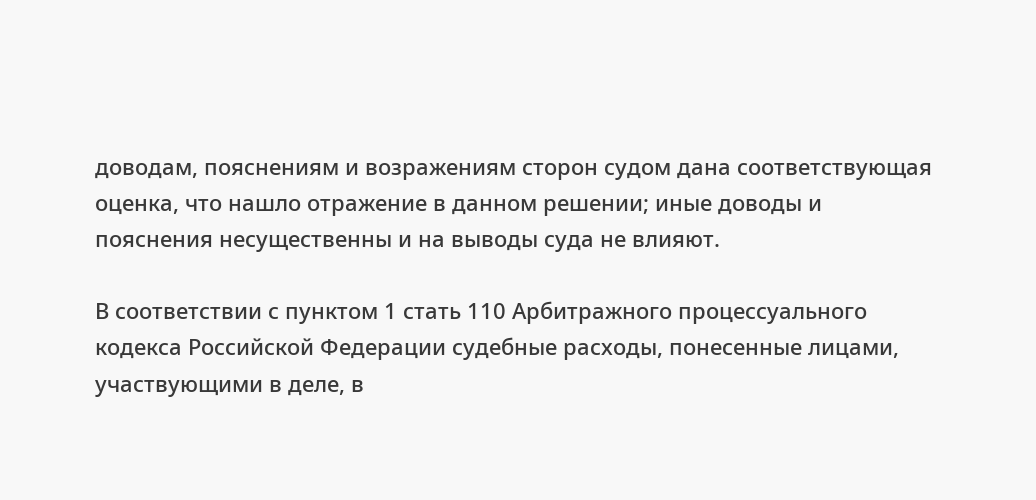доводам, пояснениям и возражениям сторон судом дана соответствующая оценка, что нашло отражение в данном решении; иные доводы и пояснения несущественны и на выводы суда не влияют.

В соответствии с пунктом 1 стать 110 Арбитражного процессуального кодекса Российской Федерации судебные расходы, понесенные лицами, участвующими в деле, в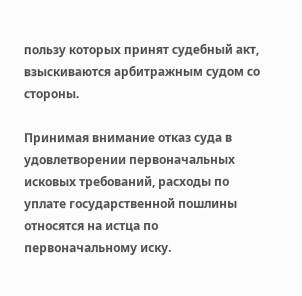пользу которых принят судебный акт, взыскиваются арбитражным судом со стороны.

Принимая внимание отказ суда в удовлетворении первоначальных исковых требований, расходы по уплате государственной пошлины относятся на истца по первоначальному иску.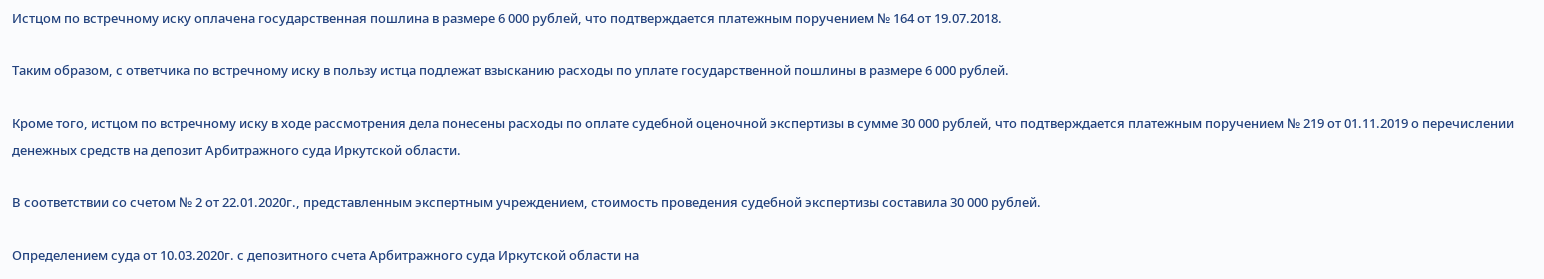Истцом по встречному иску оплачена государственная пошлина в размере 6 000 рублей, что подтверждается платежным поручением № 164 от 19.07.2018.

Таким образом, с ответчика по встречному иску в пользу истца подлежат взысканию расходы по уплате государственной пошлины в размере 6 000 рублей.

Кроме того, истцом по встречному иску в ходе рассмотрения дела понесены расходы по оплате судебной оценочной экспертизы в сумме 30 000 рублей, что подтверждается платежным поручением № 219 от 01.11.2019 о перечислении денежных средств на депозит Арбитражного суда Иркутской области.

В соответствии со счетом № 2 от 22.01.2020г., представленным экспертным учреждением, стоимость проведения судебной экспертизы составила 30 000 рублей.

Определением суда от 10.03.2020г. с депозитного счета Арбитражного суда Иркутской области на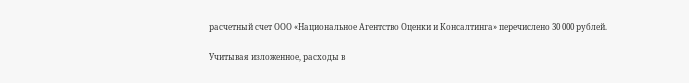расчетный счет ООО «Национальное Агентство Оценки и Консалтинга» перечислено 30 000 рублей.

Учитывая изложенное, расходы в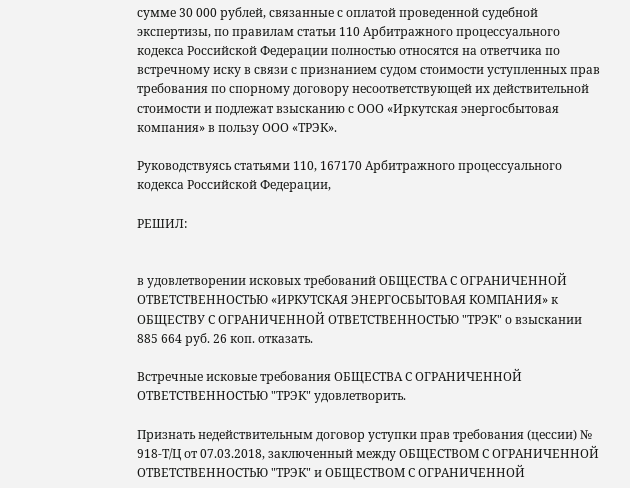сумме 30 000 рублей, связанные с оплатой проведенной судебной экспертизы, по правилам статьи 110 Арбитражного процессуального кодекса Российской Федерации полностью относятся на ответчика по встречному иску в связи с признанием судом стоимости уступленных прав требования по спорному договору несоответствующей их действительной стоимости и подлежат взысканию с ООО «Иркутская энергосбытовая компания» в пользу ООО «ТРЭК».

Руководствуясь статьями 110, 167170 Арбитражного процессуального кодекса Российской Федерации,

РЕШИЛ:


в удовлетворении исковых требований ОБЩЕСТВА С ОГРАНИЧЕННОЙ ОТВЕТСТВЕННОСТЬЮ «ИРКУТСКАЯ ЭНЕРГОСБЫТОВАЯ КОМПАНИЯ» к ОБЩЕСТВУ С ОГРАНИЧЕННОЙ ОТВЕТСТВЕННОСТЬЮ "ТРЭК" о взыскании 885 664 руб. 26 коп. отказать.

Встречные исковые требования ОБЩЕСТВА С ОГРАНИЧЕННОЙ ОТВЕТСТВЕННОСТЬЮ "ТРЭК" удовлетворить.

Признать недействительным договор уступки прав требования (цессии) № 918-Т/Ц от 07.03.2018, заключенный между ОБЩЕСТВОМ С ОГРАНИЧЕННОЙ ОТВЕТСТВЕННОСТЬЮ "ТРЭК" и ОБЩЕСТВОМ С ОГРАНИЧЕННОЙ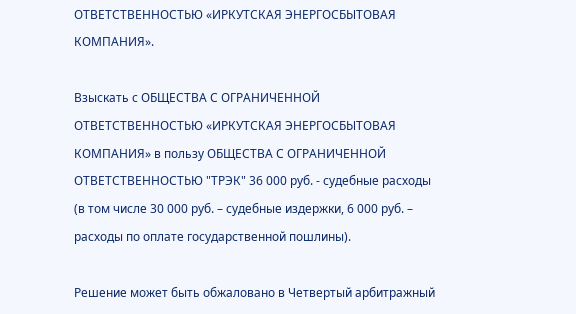ОТВЕТСТВЕННОСТЬЮ «ИРКУТСКАЯ ЭНЕРГОСБЫТОВАЯ КОМПАНИЯ».

Взыскать с ОБЩЕСТВА С ОГРАНИЧЕННОЙ ОТВЕТСТВЕННОСТЬЮ «ИРКУТСКАЯ ЭНЕРГОСБЫТОВАЯ КОМПАНИЯ» в пользу ОБЩЕСТВА С ОГРАНИЧЕННОЙ ОТВЕТСТВЕННОСТЬЮ "ТРЭК" 36 000 руб. - судебные расходы (в том числе 30 000 руб. – судебные издержки, 6 000 руб. – расходы по оплате государственной пошлины).

Решение может быть обжаловано в Четвертый арбитражный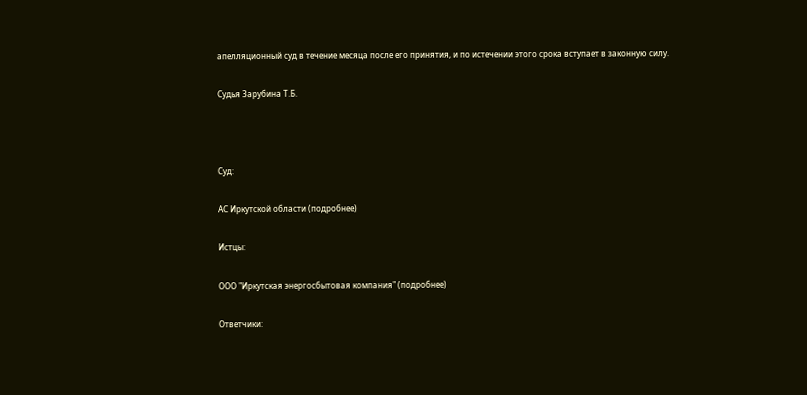апелляционный суд в течение месяца после его принятия, и по истечении этого срока вступает в законную силу.

Судья Зарубина Т.Б.



Суд:

АС Иркутской области (подробнее)

Истцы:

ООО "Иркутская энергосбытовая компания" (подробнее)

Ответчики: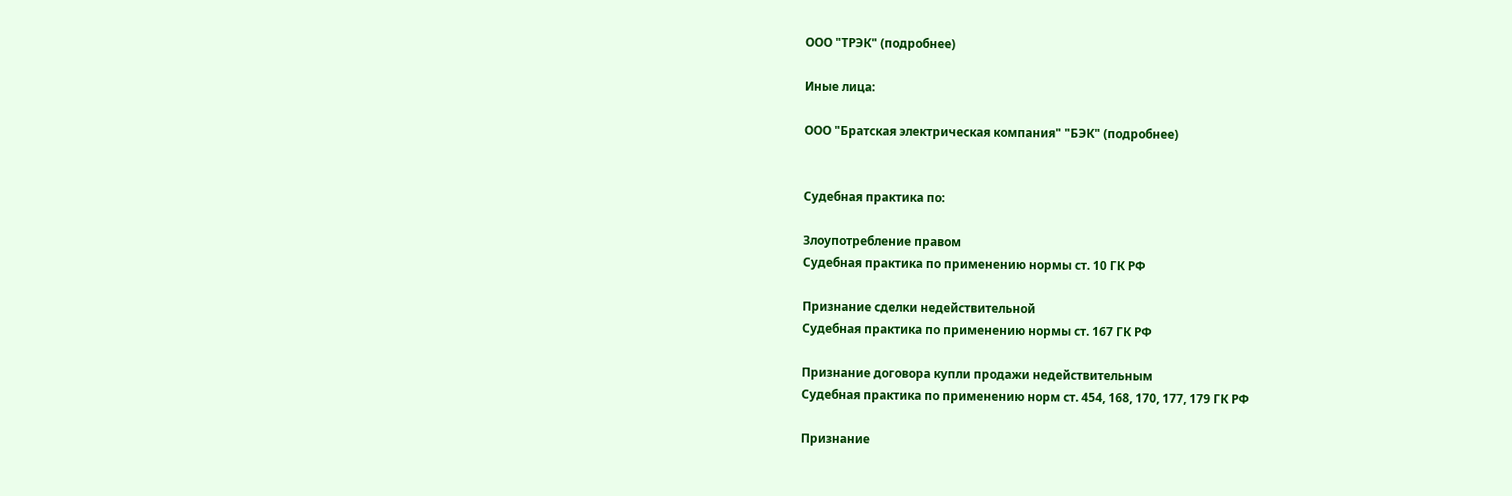ООО "ТРЭК" (подробнее)

Иные лица:

ООО "Братская электрическая компания" "БЭК" (подробнее)


Судебная практика по:

Злоупотребление правом
Судебная практика по применению нормы ст. 10 ГК РФ

Признание сделки недействительной
Судебная практика по применению нормы ст. 167 ГК РФ

Признание договора купли продажи недействительным
Судебная практика по применению норм ст. 454, 168, 170, 177, 179 ГК РФ

Признание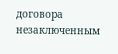договора незаключенным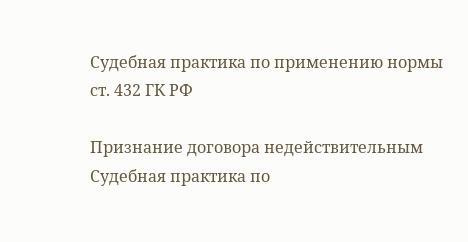Судебная практика по применению нормы ст. 432 ГК РФ

Признание договора недействительным
Судебная практика по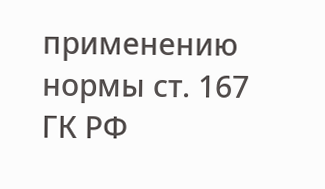применению нормы ст. 167 ГК РФ